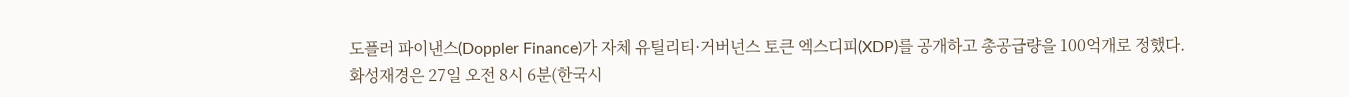도플러 파이낸스(Doppler Finance)가 자체 유틸리티·거버넌스 토큰 엑스디피(XDP)를 공개하고 총공급량을 100억개로 정했다.
화성재경은 27일 오전 8시 6분(한국시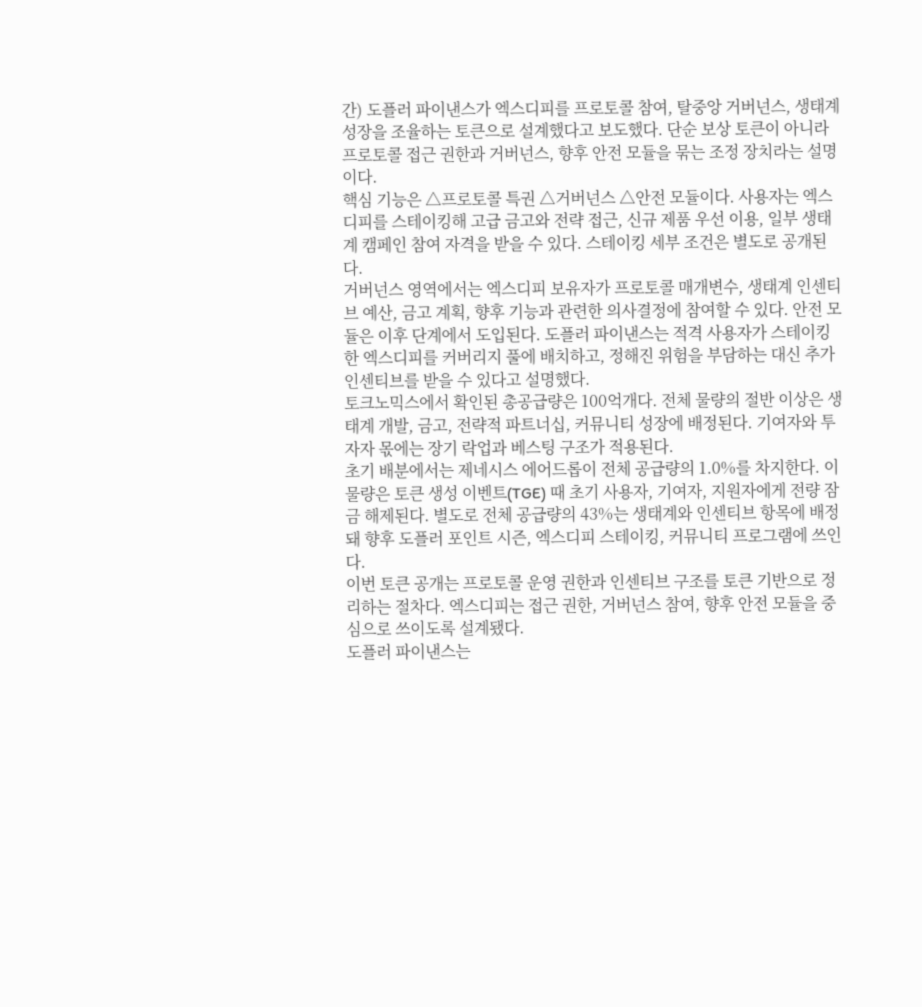간) 도플러 파이낸스가 엑스디피를 프로토콜 참여, 탈중앙 거버넌스, 생태계 성장을 조율하는 토큰으로 설계했다고 보도했다. 단순 보상 토큰이 아니라 프로토콜 접근 권한과 거버넌스, 향후 안전 모듈을 묶는 조정 장치라는 설명이다.
핵심 기능은 △프로토콜 특권 △거버넌스 △안전 모듈이다. 사용자는 엑스디피를 스테이킹해 고급 금고와 전략 접근, 신규 제품 우선 이용, 일부 생태계 캠페인 참여 자격을 받을 수 있다. 스테이킹 세부 조건은 별도로 공개된다.
거버넌스 영역에서는 엑스디피 보유자가 프로토콜 매개변수, 생태계 인센티브 예산, 금고 계획, 향후 기능과 관련한 의사결정에 참여할 수 있다. 안전 모듈은 이후 단계에서 도입된다. 도플러 파이낸스는 적격 사용자가 스테이킹한 엑스디피를 커버리지 풀에 배치하고, 정해진 위험을 부담하는 대신 추가 인센티브를 받을 수 있다고 설명했다.
토크노믹스에서 확인된 총공급량은 100억개다. 전체 물량의 절반 이상은 생태계 개발, 금고, 전략적 파트너십, 커뮤니티 성장에 배정된다. 기여자와 투자자 몫에는 장기 락업과 베스팅 구조가 적용된다.
초기 배분에서는 제네시스 에어드롭이 전체 공급량의 1.0%를 차지한다. 이 물량은 토큰 생성 이벤트(TGE) 때 초기 사용자, 기여자, 지원자에게 전량 잠금 해제된다. 별도로 전체 공급량의 43%는 생태계와 인센티브 항목에 배정돼 향후 도플러 포인트 시즌, 엑스디피 스테이킹, 커뮤니티 프로그램에 쓰인다.
이번 토큰 공개는 프로토콜 운영 권한과 인센티브 구조를 토큰 기반으로 정리하는 절차다. 엑스디피는 접근 권한, 거버넌스 참여, 향후 안전 모듈을 중심으로 쓰이도록 설계됐다.
도플러 파이낸스는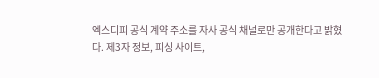엑스디피 공식 계약 주소를 자사 공식 채널로만 공개한다고 밝혔다. 제3자 정보, 피싱 사이트,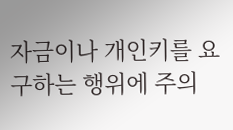자금이나 개인키를 요구하는 행위에 주의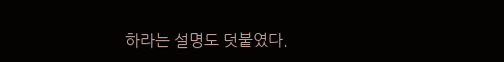하라는 설명도 덧붙였다.